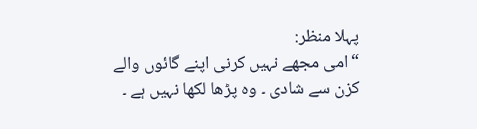پہلا منظر:
“امی مجھے نہیں کرنی اپنے گائوں والے کزن سے شادی ۔ وہ پڑھا لکھا نہیں ہے ۔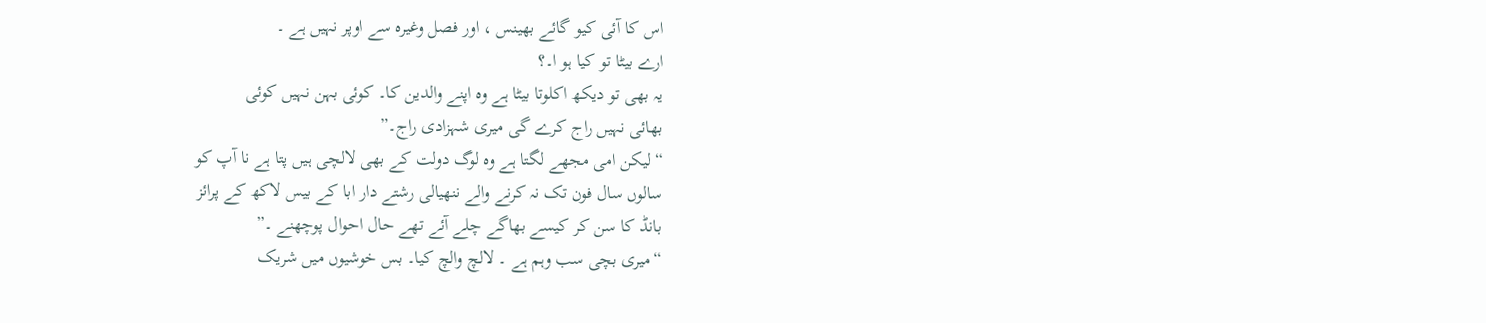اس کا آئی کیو گائے بھینس ، اور فصل وغیرہ سے اوپر نہیں ہے ۔
ارے بیٹا تو کیا ہو ا۔؟
یہ بھی تو دیکھ اکلوتا بیٹا ہے وہ اپنے والدین کا۔ کوئی بہن نہیں کوئی
بھائی نہیں راج کرے گی میری شہزادی راج۔”
“لیکن امی مجھے لگتا ہے وہ لوگ دولت کے بھی لالچی ہیں پتا ہے نا آپ کو
سالوں سال فون تک نہ کرنے والے ننھیالی رشتے دار ابا کے بیس لاکھ کے پرائز
بانڈ کا سن کر کیسے بھاگے چلے آئے تھے حال احوال پوچھنے ۔”
“میری بچی سب وہم ہے ۔ لالچ والچ کیا۔ بس خوشیوں میں شریک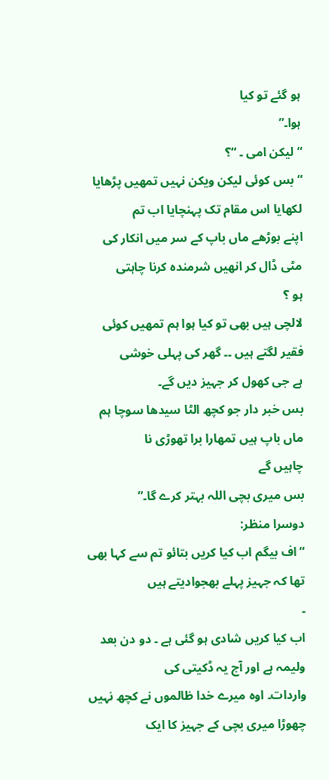ہو گئے تو کیا
ہوا۔”
“لیکن امی ۔ “؟
“بس کوئی لیکن ویکن نہیں تمھیں پڑھایا لکھایا اس مقام تک پہنچایا اب تم
اپنے بوڑھے ماں باپ کے سر میں انکار کی مٹی ڈال کر انھیں شرمندہ کرنا چاہتی
ہو ؟
لالچی ہیں بھی تو کیا ہوا ہم تمھیں کوئی فقیر لگتے ہیں ۔۔ گھر کی پہلی خوشی
ہے جی کھول کر جہیز دیں گے۔
بس خبر دار جو کچھ الٹا سیدھا سوچا ہم ماں باپ ہیں تمھارا برا تھوڑی نا
چاہیں گے
بس میری بچی اللہ بہتر کرے گا۔”
دوسرا منظر:
“اف بیگم اب کیا کریں بتائو تم سے کہا بھی تھا کہ جہیز پہلے بھجوادیتے ہیں
۔
اب کیا کریں شادی ہو گئی ہے ۔ دو دن بعد ولیمہ ہے اور آج یہ ڈکیتی کی
واردات۔ اوہ میرے خدا ظالموں نے کچھ نہیں چھوڑا میری بچی کے جہیز کا ایک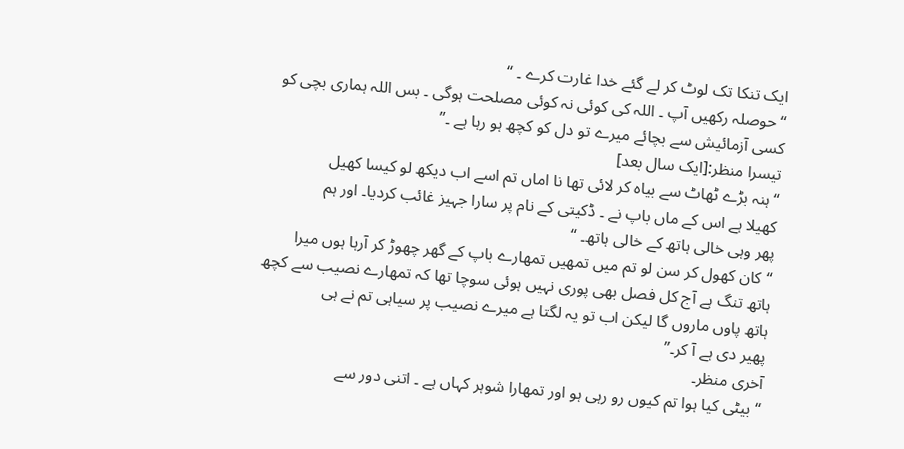ایک تنکا تک لوٹ کر لے گئے خدا غارت کرے ۔ “
“حوصلہ رکھیں آپ ۔ اللہ کی کوئی نہ کوئی مصلحت ہوگی ۔ بس اللہ ہماری بچی کو
کسی آزمائیش سے بچائے میرے تو دل کو کچھ ہو رہا ہے ۔”
تیسرا منظر:[ایک سال بعد]
“ہنہ بڑے ٹھاٹ سے بیاہ کر لائی تھا نا اماں تم اسے اب دیکھ لو کیسا کھیل
کھیلا ہے اس کے ماں باپ نے ۔ ڈکیتی کے نام پر سارا جہیز غائب کردیا۔ اور ہم
پھر وہی خالی ہاتھ کے خالی ہاتھ۔ “
“کان کھول کر سن لو تم میں تمھیں تمھارے باپ کے گھر چھوڑ کر آرہا ہوں میرا
ہاتھ تنگ ہے آج کل فصل بھی پوری نہیں ہوئی سوچا تھا کہ تمھارے نصیب سے کچھ
ہاتھ پاوں ماروں گا لیکن اب تو یہ لگتا ہے میرے نصیب پر سیاہی تم نے ہی
پھیر دی ہے آ کر۔”
آخری منظر۔
“بیٹی کیا ہوا تم کیوں رو رہی ہو اور تمھارا شوہر کہاں ہے ۔ اتنی دور سے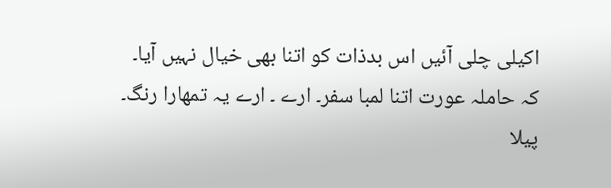اکیلی چلی آئیں اس بدذات کو اتنا بھی خیال نہیں آیا۔
کہ حاملہ عورت اتنا لمبا سفر۔ ارے ۔ ارے یہ تمھارا رنگ۔ پیلا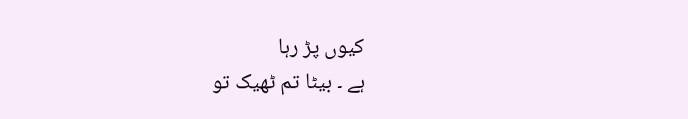کیوں پڑ رہا
ہے ۔ بیٹا تم ٹھیک تو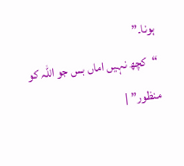ہونا۔”
“کچھ نہیں اماں بس جو اللہ کو منظور” |